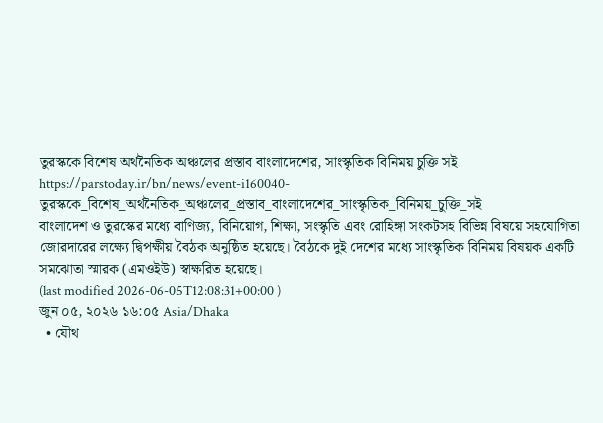তুরস্ককে বিশেষ অর্থনৈতিক অঞ্চলের প্রস্তাব বাংলাদেশের, সাংস্কৃতিক বিনিময় চুক্তি সই
https://parstoday.ir/bn/news/event-i160040-তুরস্ককে_বিশেষ_অর্থনৈতিক_অঞ্চলের_প্রস্তাব_বাংলাদেশের_সাংস্কৃতিক_বিনিময়_চুক্তি_সই
বাংলাদেশ ও তুরস্কের মধ্যে বাণিজ্য, বিনিয়োগ, শিক্ষা, সংস্কৃতি এবং রোহিঙ্গা সংকটসহ বিভিন্ন বিষয়ে সহযোগিতা জোরদারের লক্ষ্যে দ্বিপক্ষীয় বৈঠক অনুষ্ঠিত হয়েছে। বৈঠকে দুই দেশের মধ্যে সাংস্কৃতিক বিনিময় বিষয়ক একটি সমঝোতা স্মারক (এমওইউ) স্বাক্ষরিত হয়েছে।
(last modified 2026-06-05T12:08:31+00:00 )
জুন ০৫, ২০২৬ ১৬:০৫ Asia/Dhaka
  • যৌথ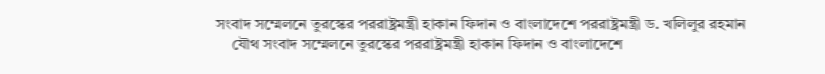সংবাদ সম্মেলনে তুরস্কের পররাষ্ট্রমন্ত্রী হাকান ফিদান ও বাংলাদেশে পররাষ্ট্রমন্ত্রী ড. খলিলুর রহমান
    যৌথ সংবাদ সম্মেলনে তুরস্কের পররাষ্ট্রমন্ত্রী হাকান ফিদান ও বাংলাদেশে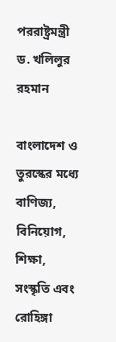পররাষ্ট্রমন্ত্রী ড. খলিলুর রহমান

বাংলাদেশ ও তুরস্কের মধ্যে বাণিজ্য, বিনিয়োগ, শিক্ষা, সংস্কৃতি এবং রোহিঙ্গা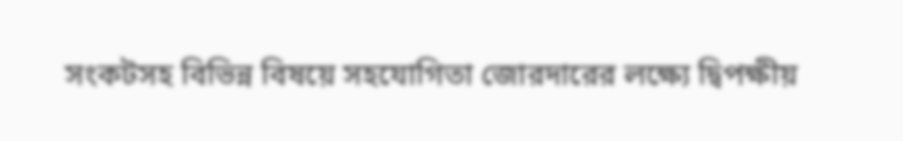সংকটসহ বিভিন্ন বিষয়ে সহযোগিতা জোরদারের লক্ষ্যে দ্বিপক্ষীয়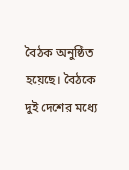বৈঠক অনুষ্ঠিত হয়েছে। বৈঠকে দুই দেশের মধ্যে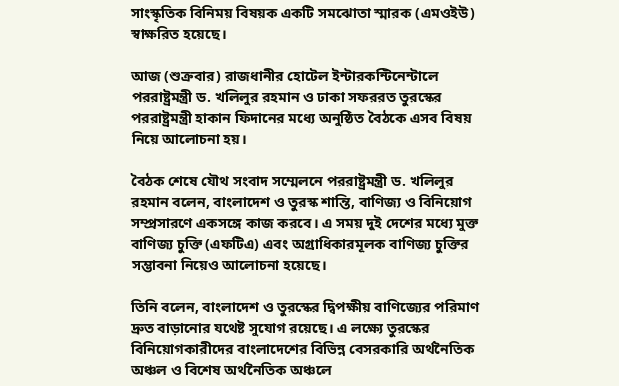সাংস্কৃতিক বিনিময় বিষয়ক একটি সমঝোতা স্মারক (এমওইউ) স্বাক্ষরিত হয়েছে।

আজ (শুক্রবার) রাজধানীর হোটেল ইন্টারকন্টিনেন্টালে পররাষ্ট্রমন্ত্রী ড. খলিলুর রহমান ও ঢাকা সফররত তুরস্কের পররাষ্ট্রমন্ত্রী হাকান ফিদানের মধ্যে অনুষ্ঠিত বৈঠকে এসব বিষয় নিয়ে আলোচনা হয়।

বৈঠক শেষে যৌথ সংবাদ সম্মেলনে পররাষ্ট্রমন্ত্রী ড. খলিলুর রহমান বলেন, বাংলাদেশ ও তুরস্ক শান্তি, বাণিজ্য ও বিনিয়োগ সম্প্রসারণে একসঙ্গে কাজ করবে। এ সময় দুই দেশের মধ্যে মুক্ত বাণিজ্য চুক্তি (এফটিএ) এবং অগ্রাধিকারমূলক বাণিজ্য চুক্তির সম্ভাবনা নিয়েও আলোচনা হয়েছে।

তিনি বলেন, বাংলাদেশ ও তুরস্কের দ্বিপক্ষীয় বাণিজ্যের পরিমাণ দ্রুত বাড়ানোর যথেষ্ট সুযোগ রয়েছে। এ লক্ষ্যে তুরস্কের বিনিয়োগকারীদের বাংলাদেশের বিভিন্ন বেসরকারি অর্থনৈতিক অঞ্চল ও বিশেষ অর্থনৈতিক অঞ্চলে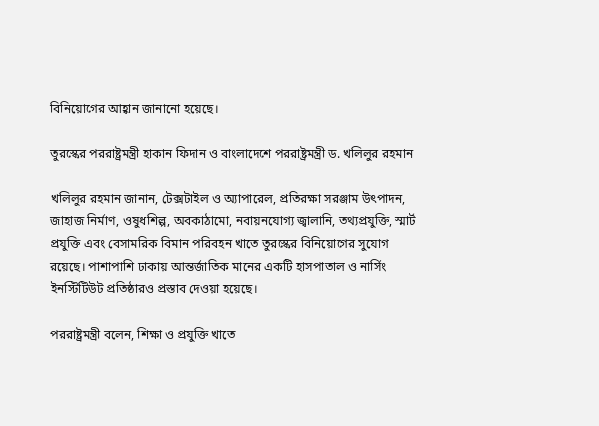বিনিয়োগের আহ্বান জানানো হয়েছে।

তুরস্কের পররাষ্ট্রমন্ত্রী হাকান ফিদান ও বাংলাদেশে পররাষ্ট্রমন্ত্রী ড. খলিলুর রহমান

খলিলুর রহমান জানান, টেক্সটাইল ও অ্যাপারেল, প্রতিরক্ষা সরঞ্জাম উৎপাদন, জাহাজ নির্মাণ, ওষুধশিল্প, অবকাঠামো, নবায়নযোগ্য জ্বালানি, তথ্যপ্রযুক্তি, স্মার্ট প্রযুক্তি এবং বেসামরিক বিমান পরিবহন খাতে তুরস্কের বিনিয়োগের সুযোগ রয়েছে। পাশাপাশি ঢাকায় আন্তর্জাতিক মানের একটি হাসপাতাল ও নার্সিং ইনস্টিটিউট প্রতিষ্ঠারও প্রস্তাব দেওয়া হয়েছে।

পররাষ্ট্রমন্ত্রী বলেন, শিক্ষা ও প্রযুক্তি খাতে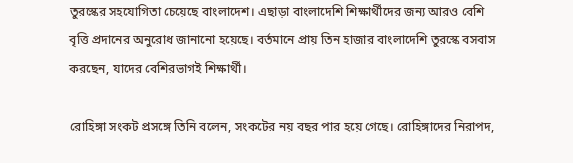তুরস্কের সহযোগিতা চেয়েছে বাংলাদেশ। এছাড়া বাংলাদেশি শিক্ষার্থীদের জন্য আরও বেশি বৃত্তি প্রদানের অনুরোধ জানানো হয়েছে। বর্তমানে প্রায় তিন হাজার বাংলাদেশি তুরস্কে বসবাস করছেন, যাদের বেশিরভাগই শিক্ষার্থী।

রোহিঙ্গা সংকট প্রসঙ্গে তিনি বলেন, সংকটের নয় বছর পার হয়ে গেছে। রোহিঙ্গাদের নিরাপদ,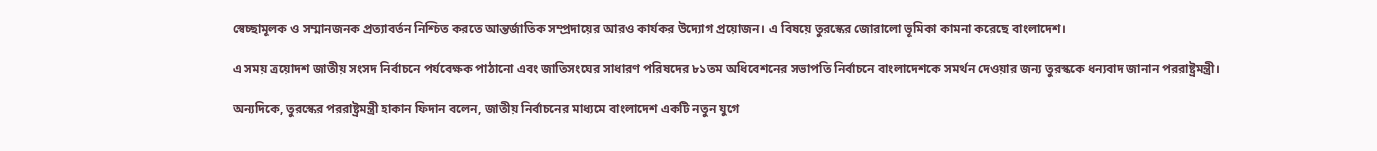স্বেচ্ছামূলক ও সম্মানজনক প্রত্যাবর্তন নিশ্চিত করতে আন্তর্জাতিক সম্প্রদায়ের আরও কার্যকর উদ্যোগ প্রয়োজন। এ বিষয়ে তুরস্কের জোরালো ভূমিকা কামনা করেছে বাংলাদেশ।

এ সময় ত্রয়োদশ জাতীয় সংসদ নির্বাচনে পর্যবেক্ষক পাঠানো এবং জাতিসংঘের সাধারণ পরিষদের ৮১তম অধিবেশনের সভাপতি নির্বাচনে বাংলাদেশকে সমর্থন দেওয়ার জন্য তুরস্ককে ধন্যবাদ জানান পররাষ্ট্রমন্ত্রী।

অন্যদিকে, তুরস্কের পররাষ্ট্রমন্ত্রী হাকান ফিদান বলেন, জাতীয় নির্বাচনের মাধ্যমে বাংলাদেশ একটি নতুন যুগে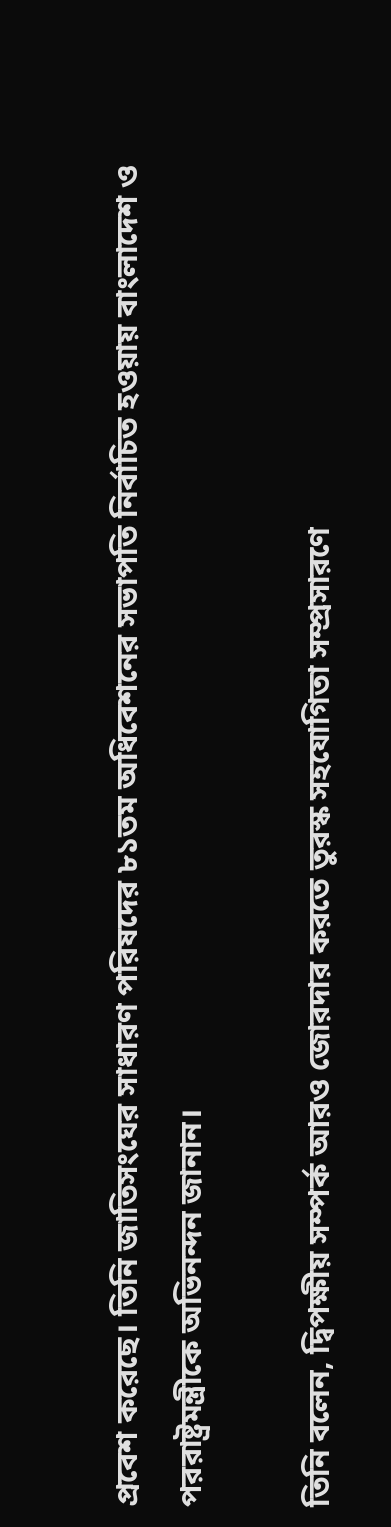প্রবেশ করেছে। তিনি জাতিসংঘের সাধারণ পরিষদের ৮১তম অধিবেশনের সভাপতি নির্বাচিত হওয়ায় বাংলাদেশ ও পররাষ্ট্রমন্ত্রীকে অভিনন্দন জানান।

তিনি বলেন, দ্বিপক্ষীয় সম্পর্ক আরও জোরদার করতে তুরস্ক সহযোগিতা সম্প্রসারণে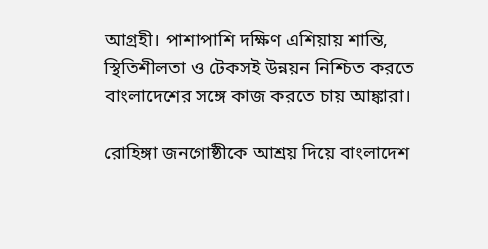আগ্রহী। পাশাপাশি দক্ষিণ এশিয়ায় শান্তি, স্থিতিশীলতা ও টেকসই উন্নয়ন নিশ্চিত করতে বাংলাদেশের সঙ্গে কাজ করতে চায় আঙ্কারা।

রোহিঙ্গা জনগোষ্ঠীকে আশ্রয় দিয়ে বাংলাদেশ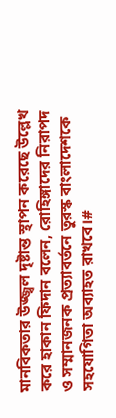মানবিকতার উজ্জ্বল দৃষ্টান্ত স্থাপন করেছে উল্লেখ করে হাকান ফিদান বলেন, রোহিঙ্গাদের নিরাপদ ও সম্মানজনক প্রত্যাবর্তনে তুরস্ক বাংলাদেশকে সহযোগিতা অব্যাহত রাখবে।#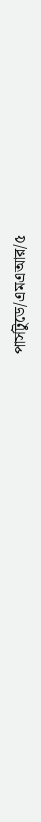পার্সটুডে/এমএআর/৫